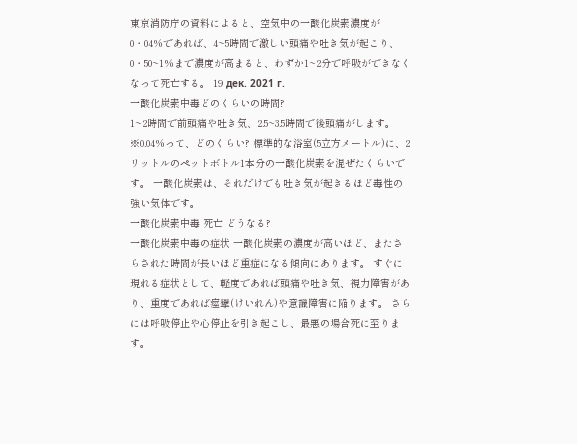東京消防庁の資料によると、空気中の一酸化炭素濃度が0・04%であれば、4~5時間で激しい頭痛や吐き気が起こり、0・50~1%まで濃度が高まると、わずか1~2分で呼吸ができなくなって死亡する。 19 дек. 2021 г.
一酸化炭素中毒どのくらいの時間?
1~2時間で前頭痛や吐き気、2.5~3.5時間で後頭痛がします。 ※0.04%って、どのくらい? 標準的な浴室(5立方メートル)に、2リットルのペットボトル1本分の一酸化炭素を混ぜたくらいです。 一酸化炭素は、それだけでも吐き気が起きるほど毒性の強い気体です。
一酸化炭素中毒 死亡 どうなる?
一酸化炭素中毒の症状 一酸化炭素の濃度が高いほど、またさらされた時間が長いほど重症になる傾向にあります。 すぐに現れる症状として、軽度であれば頭痛や吐き気、視力障害があり、重度であれば痙攣(けいれん)や意識障害に陥ります。 さらには呼吸停止や心停止を引き起こし、最悪の場合死に至ります。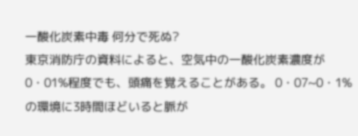一酸化炭素中毒 何分で死ぬ?
東京消防庁の資料によると、空気中の一酸化炭素濃度が0・01%程度でも、頭痛を覚えることがある。 0・07~0・1%の環境に3時間ほどいると脈が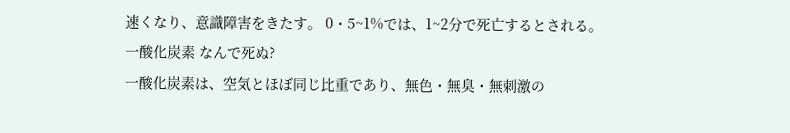速くなり、意識障害をきたす。 0・5~1%では、1~2分で死亡するとされる。
一酸化炭素 なんで死ぬ?
一酸化炭素は、空気とほぼ同じ比重であり、無色・無臭・無刺激の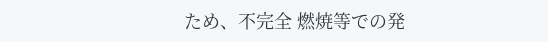ため、不完全 燃焼等での発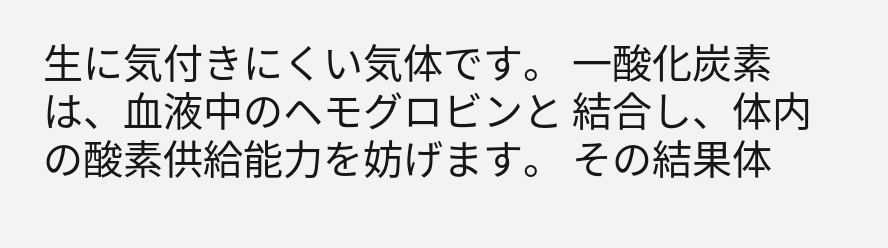生に気付きにくい気体です。 一酸化炭素は、血液中のヘモグロビンと 結合し、体内の酸素供給能力を妨げます。 その結果体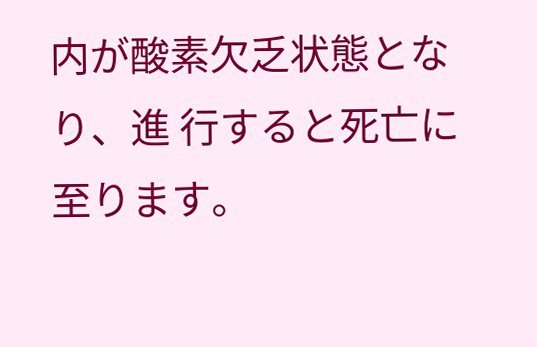内が酸素欠乏状態となり、進 行すると死亡に至ります。